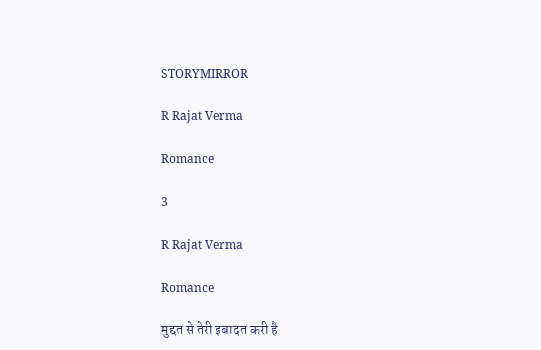STORYMIRROR

R Rajat Verma

Romance

3

R Rajat Verma

Romance

मुद्दत से तेरी इबादत करी है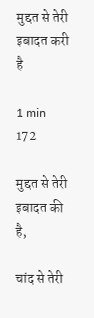मुद्दत से तेरी इबादत करी है

1 min
172

मुद्दत से तेरी इबादत की है,

चांद से तेरी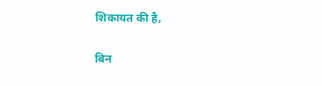शिकायत की है,

बिन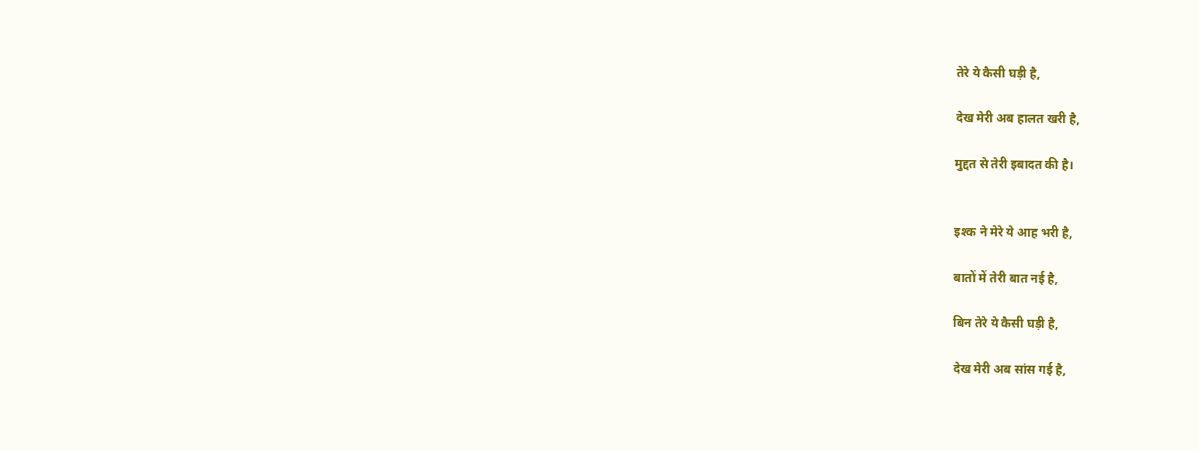तेरे ये कैसी घड़ी है,

देख मेरी अब हालत खरी है,

मुद्दत से तेरी इबादत की है।


इश्क ने मेरे ये आह भरी है,

बातों में तेरी बात नई है,

बिन तेरे ये कैसी घड़ी है,

देख मेरी अब सांस गई है,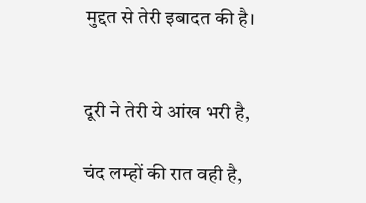मुद्दत से तेरी इबादत की है।


दूरी ने तेरी ये आंख भरी है,

चंद लम्हों की रात वही है,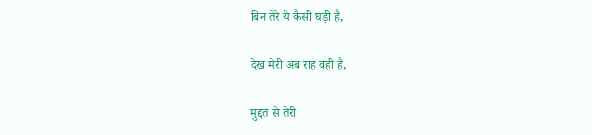बिन तेरे ये कैसी घड़ी है,

देख मेरी अब राह वही है,

मुद्दत से तेरी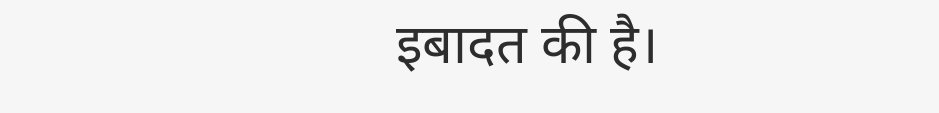इबादत की है।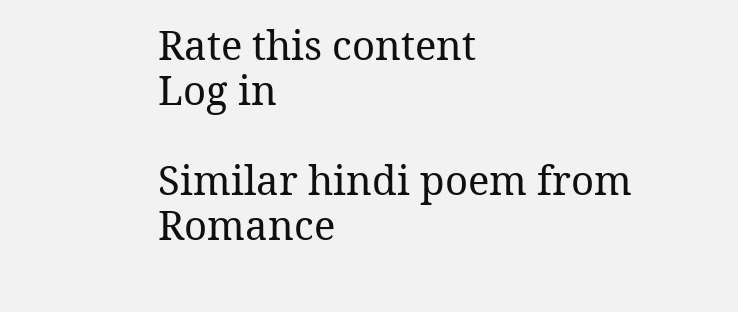Rate this content
Log in

Similar hindi poem from Romance